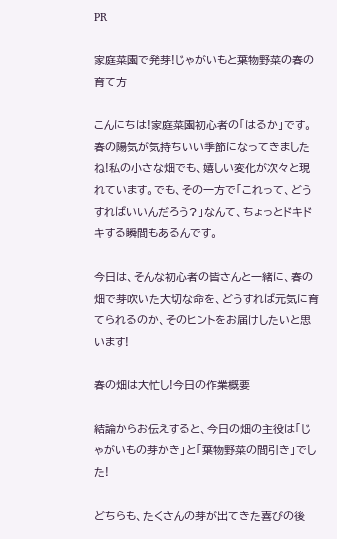PR

家庭菜園で発芽!じゃがいもと葉物野菜の春の育て方

こんにちは!家庭菜園初心者の「はるか」です。春の陽気が気持ちいい季節になってきましたね!私の小さな畑でも、嬉しい変化が次々と現れています。でも、その一方で「これって、どうすればいいんだろう?」なんて、ちょっとドキドキする瞬間もあるんです。

今日は、そんな初心者の皆さんと一緒に、春の畑で芽吹いた大切な命を、どうすれば元気に育てられるのか、そのヒントをお届けしたいと思います!

春の畑は大忙し!今日の作業概要

結論からお伝えすると、今日の畑の主役は「じゃがいもの芽かき」と「葉物野菜の間引き」でした!

どちらも、たくさんの芽が出てきた喜びの後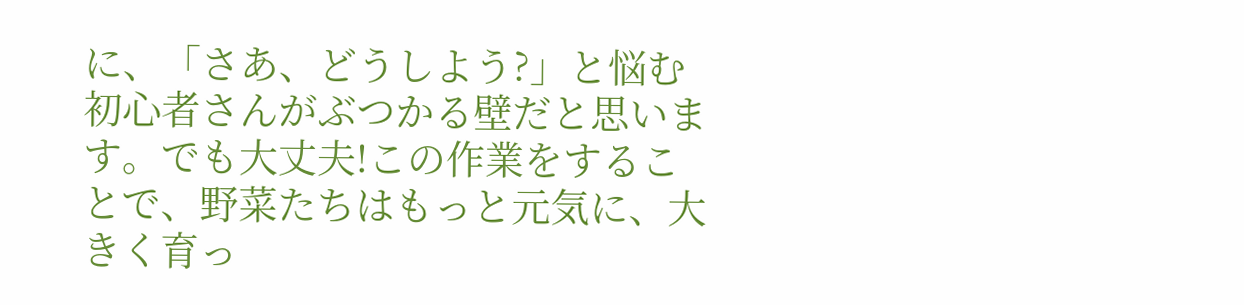に、「さあ、どうしよう?」と悩む初心者さんがぶつかる壁だと思います。でも大丈夫!この作業をすることで、野菜たちはもっと元気に、大きく育っ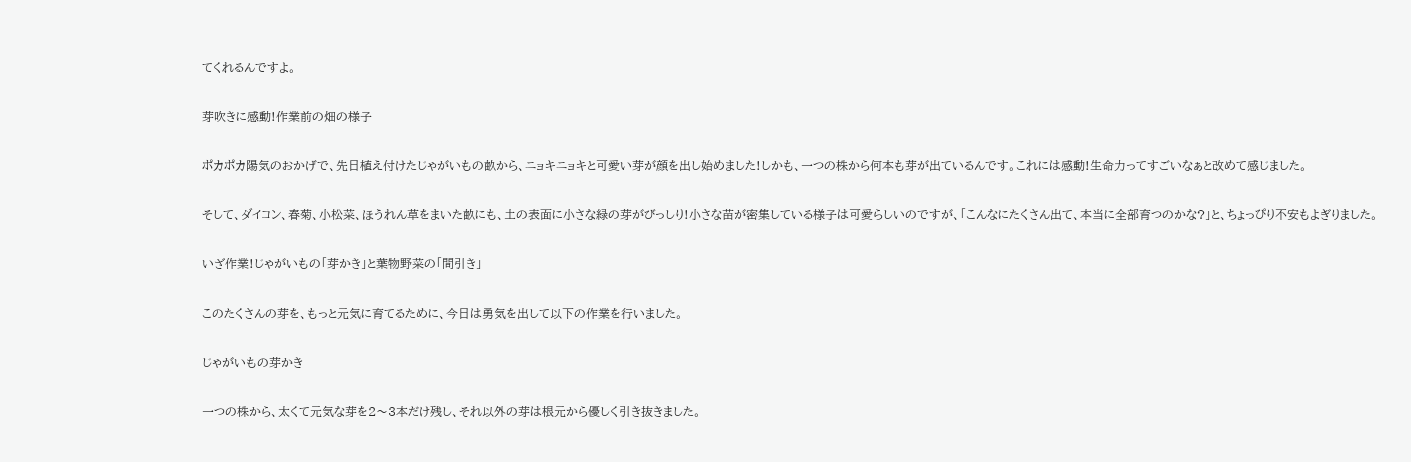てくれるんですよ。

芽吹きに感動!作業前の畑の様子

ポカポカ陽気のおかげで、先日植え付けたじゃがいもの畝から、ニョキニョキと可愛い芽が顔を出し始めました!しかも、一つの株から何本も芽が出ているんです。これには感動!生命力ってすごいなぁと改めて感じました。

そして、ダイコン、春菊、小松菜、ほうれん草をまいた畝にも、土の表面に小さな緑の芽がびっしり!小さな苗が密集している様子は可愛らしいのですが、「こんなにたくさん出て、本当に全部育つのかな?」と、ちょっぴり不安もよぎりました。

いざ作業!じゃがいもの「芽かき」と葉物野菜の「間引き」

このたくさんの芽を、もっと元気に育てるために、今日は勇気を出して以下の作業を行いました。

じゃがいもの芽かき

一つの株から、太くて元気な芽を2〜3本だけ残し、それ以外の芽は根元から優しく引き抜きました。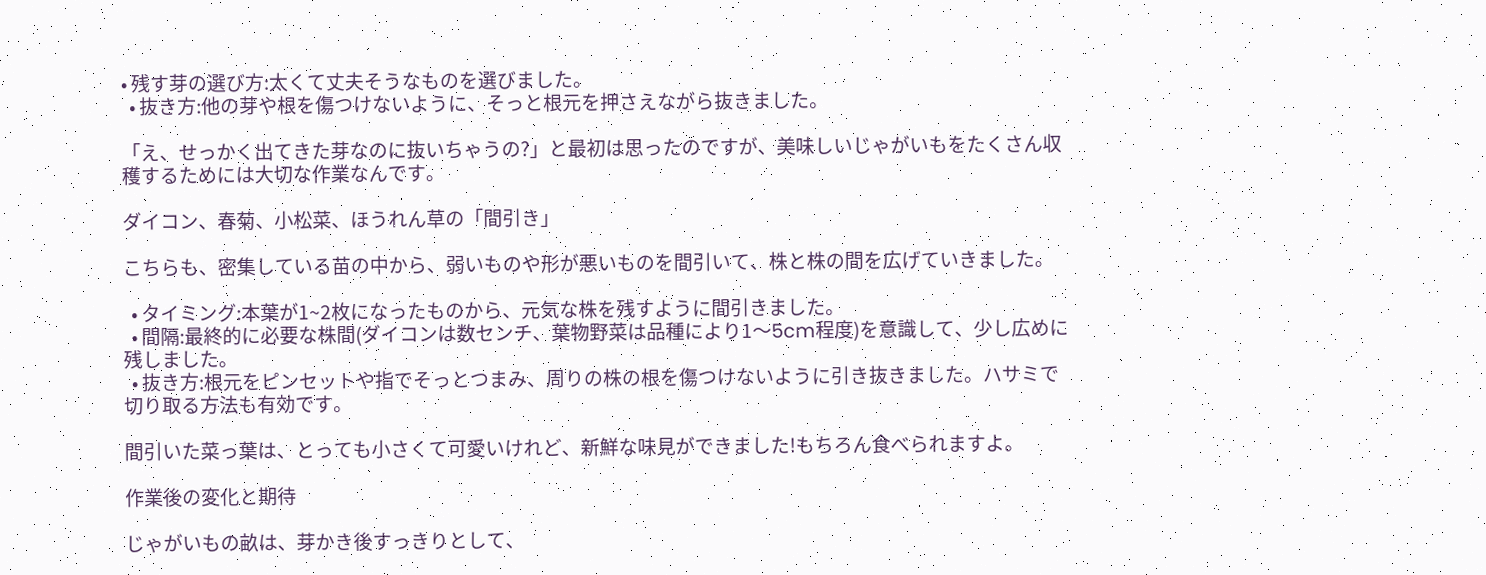• 残す芽の選び方:太くて丈夫そうなものを選びました。
  • 抜き方:他の芽や根を傷つけないように、そっと根元を押さえながら抜きました。

「え、せっかく出てきた芽なのに抜いちゃうの?」と最初は思ったのですが、美味しいじゃがいもをたくさん収穫するためには大切な作業なんです。

ダイコン、春菊、小松菜、ほうれん草の「間引き」

こちらも、密集している苗の中から、弱いものや形が悪いものを間引いて、株と株の間を広げていきました。

  • タイミング:本葉が1~2枚になったものから、元気な株を残すように間引きました。
  • 間隔:最終的に必要な株間(ダイコンは数センチ、葉物野菜は品種により1〜5cm程度)を意識して、少し広めに残しました。
  • 抜き方:根元をピンセットや指でそっとつまみ、周りの株の根を傷つけないように引き抜きました。ハサミで切り取る方法も有効です。

間引いた菜っ葉は、とっても小さくて可愛いけれど、新鮮な味見ができました!もちろん食べられますよ。

作業後の変化と期待

じゃがいもの畝は、芽かき後すっきりとして、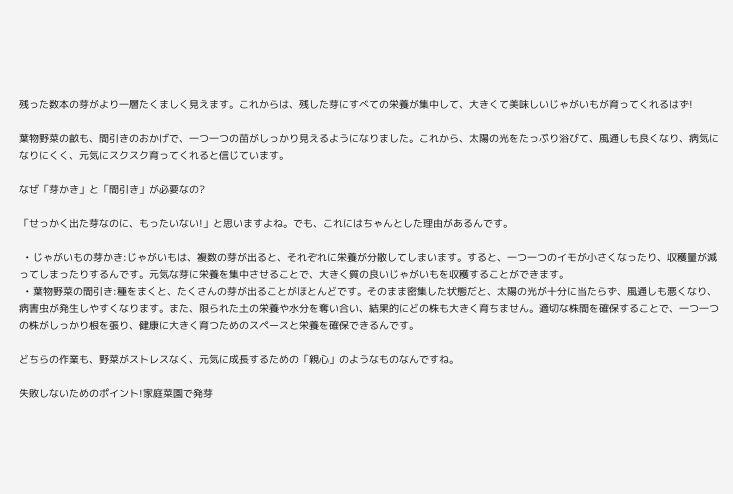残った数本の芽がより一層たくましく見えます。これからは、残した芽にすべての栄養が集中して、大きくて美味しいじゃがいもが育ってくれるはず!

葉物野菜の畝も、間引きのおかげで、一つ一つの苗がしっかり見えるようになりました。これから、太陽の光をたっぷり浴びて、風通しも良くなり、病気になりにくく、元気にスクスク育ってくれると信じています。

なぜ「芽かき」と「間引き」が必要なの?

「せっかく出た芽なのに、もったいない!」と思いますよね。でも、これにはちゃんとした理由があるんです。

  • じゃがいもの芽かき:じゃがいもは、複数の芽が出ると、それぞれに栄養が分散してしまいます。すると、一つ一つのイモが小さくなったり、収穫量が減ってしまったりするんです。元気な芽に栄養を集中させることで、大きく質の良いじゃがいもを収穫することができます。
  • 葉物野菜の間引き:種をまくと、たくさんの芽が出ることがほとんどです。そのまま密集した状態だと、太陽の光が十分に当たらず、風通しも悪くなり、病害虫が発生しやすくなります。また、限られた土の栄養や水分を奪い合い、結果的にどの株も大きく育ちません。適切な株間を確保することで、一つ一つの株がしっかり根を張り、健康に大きく育つためのスペースと栄養を確保できるんです。

どちらの作業も、野菜がストレスなく、元気に成長するための「親心」のようなものなんですね。

失敗しないためのポイント!家庭菜園で発芽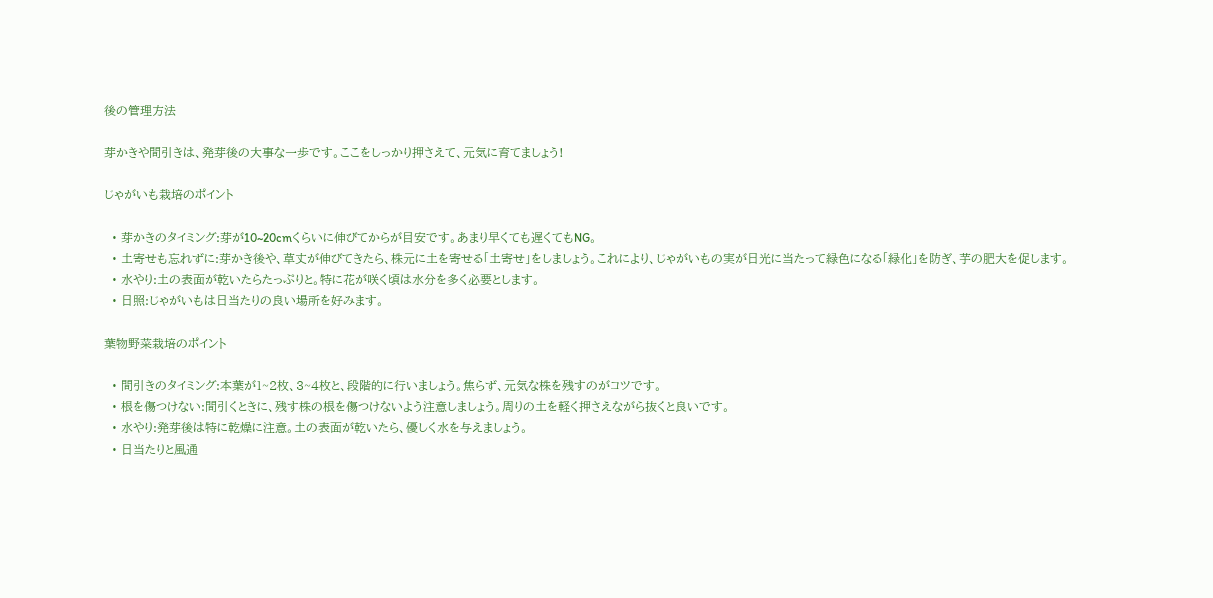後の管理方法

芽かきや間引きは、発芽後の大事な一歩です。ここをしっかり押さえて、元気に育てましょう!

じゃがいも栽培のポイント

  • 芽かきのタイミング:芽が10~20cmくらいに伸びてからが目安です。あまり早くても遅くてもNG。
  • 土寄せも忘れずに:芽かき後や、草丈が伸びてきたら、株元に土を寄せる「土寄せ」をしましょう。これにより、じゃがいもの実が日光に当たって緑色になる「緑化」を防ぎ、芋の肥大を促します。
  • 水やり:土の表面が乾いたらたっぷりと。特に花が咲く頃は水分を多く必要とします。
  • 日照:じゃがいもは日当たりの良い場所を好みます。

葉物野菜栽培のポイント

  • 間引きのタイミング:本葉が1~2枚、3~4枚と、段階的に行いましょう。焦らず、元気な株を残すのがコツです。
  • 根を傷つけない:間引くときに、残す株の根を傷つけないよう注意しましょう。周りの土を軽く押さえながら抜くと良いです。
  • 水やり:発芽後は特に乾燥に注意。土の表面が乾いたら、優しく水を与えましょう。
  • 日当たりと風通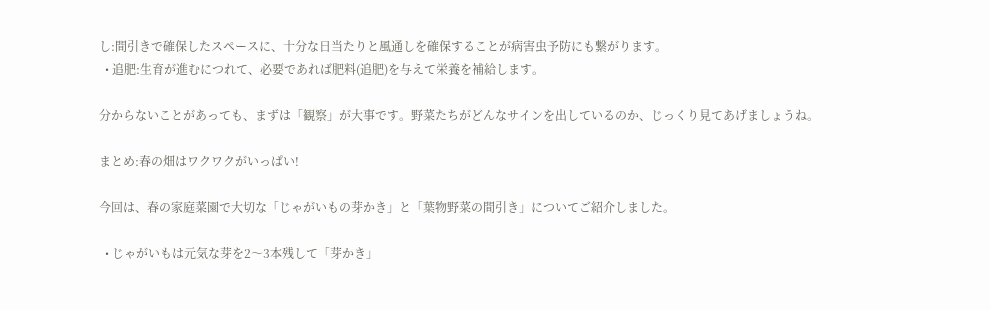し:間引きで確保したスペースに、十分な日当たりと風通しを確保することが病害虫予防にも繋がります。
  • 追肥:生育が進むにつれて、必要であれば肥料(追肥)を与えて栄養を補給します。

分からないことがあっても、まずは「観察」が大事です。野菜たちがどんなサインを出しているのか、じっくり見てあげましょうね。

まとめ:春の畑はワクワクがいっぱい!

今回は、春の家庭菜園で大切な「じゃがいもの芽かき」と「葉物野菜の間引き」についてご紹介しました。

  • じゃがいもは元気な芽を2〜3本残して「芽かき」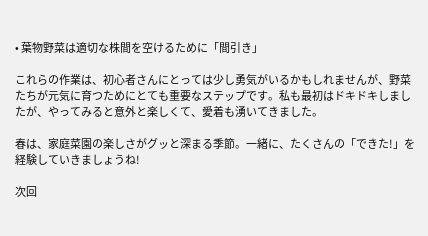• 葉物野菜は適切な株間を空けるために「間引き」

これらの作業は、初心者さんにとっては少し勇気がいるかもしれませんが、野菜たちが元気に育つためにとても重要なステップです。私も最初はドキドキしましたが、やってみると意外と楽しくて、愛着も湧いてきました。

春は、家庭菜園の楽しさがグッと深まる季節。一緒に、たくさんの「できた!」を経験していきましょうね!

次回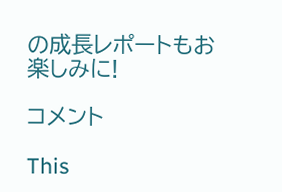の成長レポートもお楽しみに!

コメント

This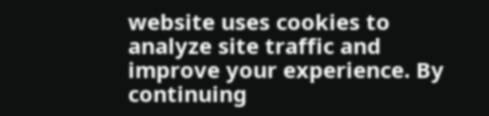website uses cookies to analyze site traffic and improve your experience. By continuing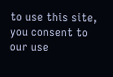to use this site, you consent to our use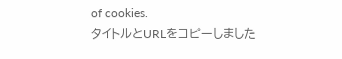of cookies.
タイトルとURLをコピーしました